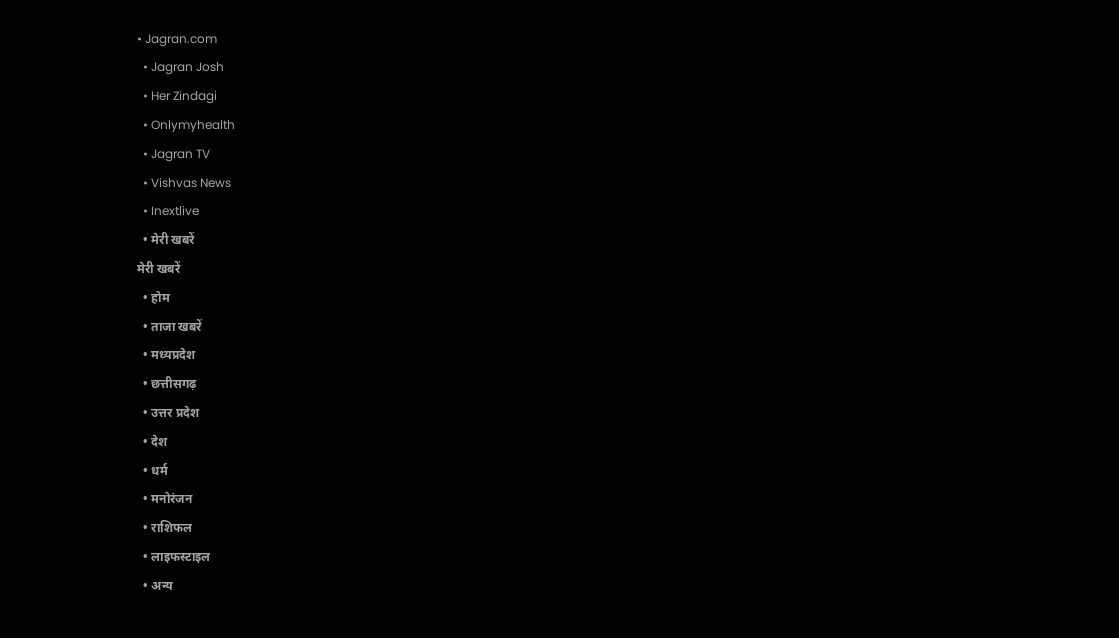• Jagran.com
  • Jagran Josh
  • Her Zindagi
  • Onlymyhealth
  • Jagran TV
  • Vishvas News
  • Inextlive
  • मेरी खबरें
मेरी खबरें
  • होम
  • ताजा खबरें
  • मध्यप्रदेश
  • छत्तीसगढ़
  • उत्तर प्रदेश
  • देश
  • धर्म
  • मनोरंजन
  • राशिफल
  • लाइफस्टाइल
  • अन्य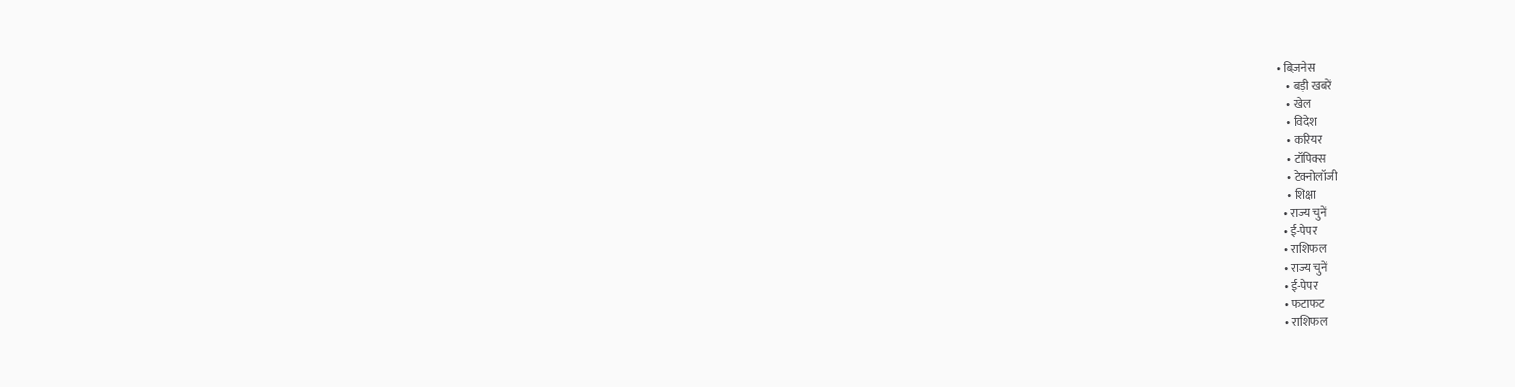• बिज़नेस
    • बड़ी खबरें
    • खेल
    • विदेश
    • करियर
    • टॉपिक्स
    • टेक्नोलॉजी
    • शिक्षा
  • राज्य चुनें
  • ई-पेपर
  • राशिफल
  • राज्य चुनें
  • ई-पेपर
  • फटाफट
  • राशिफल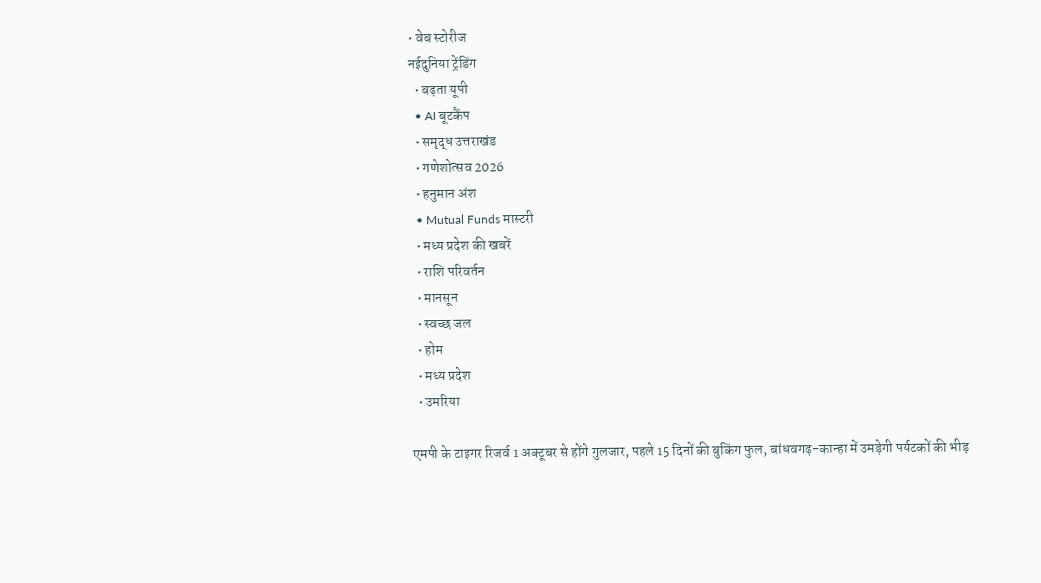• वेब स्टोरीज
नईदुनिया ट्रेंडिंग
  • बढ़ता यूपी
  • AI बूटकैंप
  • समृद्ध उत्तराखंड
  • गणेशोत्‍सव 2026
  • हनुमान अंश
  • Mutual Funds मास्टरी
  • मध्‍य प्रदेश की खबरें
  • राशि परिवर्तन
  • मानसून
  • स्वच्छ जल
  • होम
  • मध्य प्रदेश
  • उमरिया

एमपी के टाइगर रिजर्व 1 अक्टूबर से होंगे गुलजार, पहले 15 दिनों की बुकिंग फुल, बांधवगढ़-कान्हा में उमड़ेगी पर्यटकों की भीड़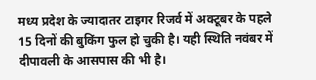मध्य प्रदेश के ज्यादातर टाइगर रिजर्व में अक्टूबर के पहले 15 दिनों की बुकिंग फुल हो चुकी है। यही स्थिति नवंबर में दीपावली के आसपास की भी है।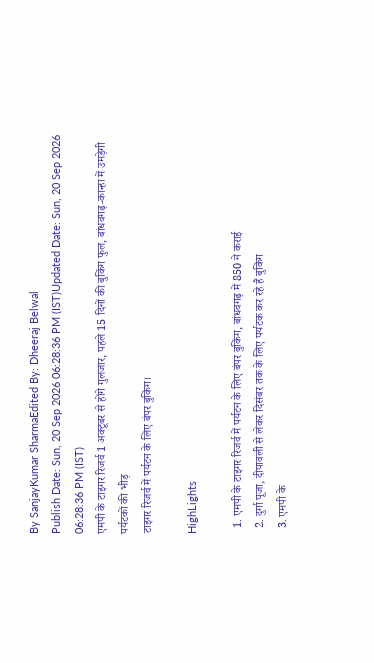By SanjayKumar SharmaEdited By: Dheeraj Belwal
Publish Date: Sun, 20 Sep 2026 06:28:36 PM (IST)Updated Date: Sun, 20 Sep 2026 06:28:36 PM (IST)
एमपी के टाइगर रिजर्व 1 अक्टूबर से होंगे गुलजार, पहले 15 दिनों की बुकिंग फुल, बांधवगढ़-कान्हा में उमड़ेगी पर्यटकों की भीड़
टाइगर रिजर्व में पर्यटन के लिए बंपर बुकिंग।

HighLights

  1. एमपी के टाइगर रिजर्व में पर्यटन के लिए बंपर बुकिंग, बांधवगढ़ में 850 ने कराई
  2. दुर्गा पूजा, दीपावली से लेकर दिसंबर तक के लिए पर्यटक कर रहे हैं बुकिंग
  3. एमपी के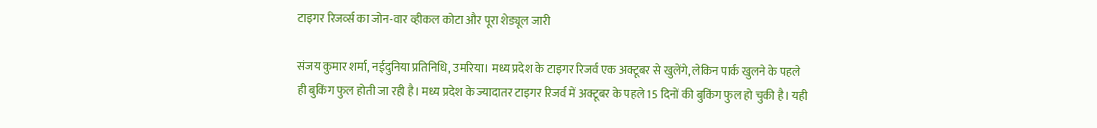टाइगर रिजर्व्स का जोन-वार व्हीकल कोटा और पूरा शेड्यूल जारी

संजय कुमार शर्मा, नईदुनिया प्रतिनिधि, उमरिया। मध्य प्रदेश के टाइगर रिजर्व एक अक्टूबर से खुलेंगे, लेकिन पार्क खुलने के पहले ही बुकिंग फुल होती जा रही है। मध्य प्रदेश के ज्यादातर टाइगर रिजर्व में अक्टूबर के पहले 15 दिनों की बुकिंग फुल हो चुकी है। यही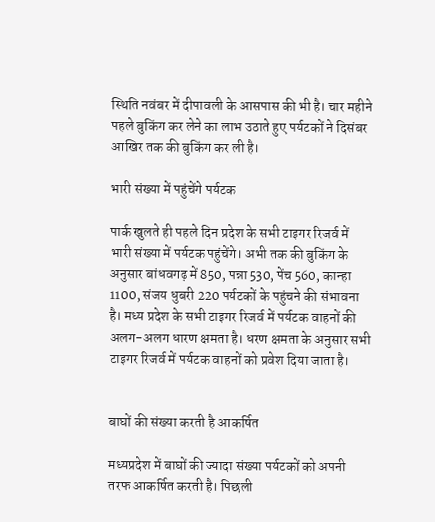स्थिति नवंबर में दीपावली के आसपास की भी है। चार महीने पहले बुकिंग कर लेने का लाभ उठाते हुए पर्यटकों ने दिसंबर आखिर तक की बुकिंग कर ली है।

भारी संख्या में पहुंचेंगे पर्यटक

पार्क खुलते ही पहले दिन प्रदेश के सभी टाइगर रिजर्व में भारी संख्या में पर्यटक पहुंचेंगे। अभी तक की बुकिंग के अनुसार बांधवगढ़ में 850, पन्ना 530, पेंच 560, कान्हा 1100, संजय धुबरी 220 पर्यटकों के पहुंचने की संभावना है। मध्य प्रदेश के सभी टाइगर रिजर्व में पर्यटक वाहनों की अलग-अलग धारण क्षमता है। धरण क्षमता के अनुसार सभी टाइगर रिजर्व में पर्यटक वाहनों को प्रवेश दिया जाता है।


बाघों की संख्या करती है आकर्षित

मध्यप्रदेश में बाघों की ज्यादा संख्या पर्यटकों को अपनी तरफ आकर्षित करती है। पिछली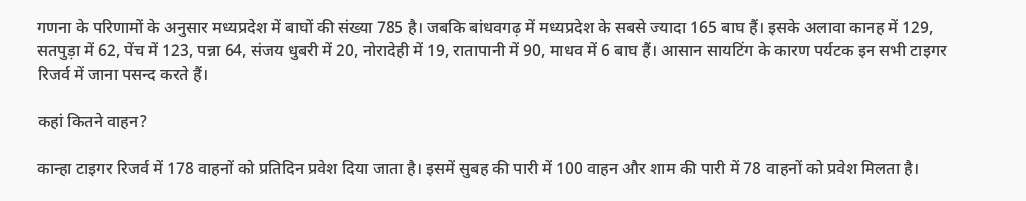गणना के परिणामों के अनुसार मध्यप्रदेश में बाघों की संख्या 785 है। जबकि बांधवगढ़ में मध्यप्रदेश के सबसे ज्यादा 165 बाघ हैं। इसके अलावा कानह में 129, सतपुड़ा में 62, पेंच में 123, पन्ना 64, संजय धुबरी में 20, नोरादेही में 19, रातापानी में 90, माधव में 6 बाघ हैं। आसान सायटिंग के कारण पर्यटक इन सभी टाइगर रिजर्व में जाना पसन्द करते हैं।

कहां कितने वाहन?

कान्हा टाइगर रिजर्व में 178 वाहनों को प्रतिदिन प्रवेश दिया जाता है। इसमें सुबह की पारी में 100 वाहन और शाम की पारी में 78 वाहनों को प्रवेश मिलता है।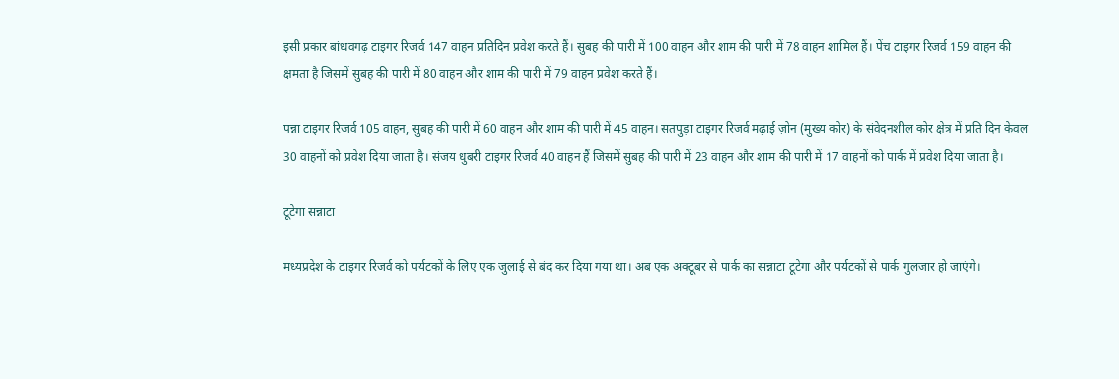इसी प्रकार बांधवगढ़ टाइगर रिजर्व 147 वाहन प्रतिदिन प्रवेश करते हैं। सुबह की पारी में 100 वाहन और शाम की पारी में 78 वाहन शामिल हैं। पेंच टाइगर रिजर्व 159 वाहन की क्षमता है जिसमें सुबह की पारी में 80 वाहन और शाम की पारी में 79 वाहन प्रवेश करते हैं।

पन्ना टाइगर रिजर्व 105 वाहन, सुबह की पारी में 60 वाहन और शाम की पारी में 45 वाहन। सतपुड़ा टाइगर रिजर्व मढ़ाई ज़ोन (मुख्य कोर) के संवेदनशील कोर क्षेत्र में प्रति दिन केवल 30 वाहनों को प्रवेश दिया जाता है। संजय धुबरी टाइगर रिजर्व 40 वाहन हैं जिसमें सुबह की पारी में 23 वाहन और शाम की पारी में 17 वाहनों को पार्क में प्रवेश दिया जाता है।

टूटेगा सन्नाटा

मध्यप्रदेश के टाइगर रिजर्व को पर्यटकों के लिए एक जुलाई से बंद कर दिया गया था। अब एक अक्टूबर से पार्क का सन्नाटा टूटेगा और पर्यटकों से पार्क गुलजार हो जाएंगे।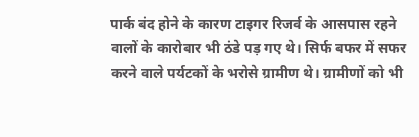पार्क बंद होने के कारण टाइगर रिजर्व के आसपास रहने वालों के कारोबार भी ठंडे पड़ गए थे। सिर्फ बफर में सफर करने वाले पर्यटकों के भरोसे ग्रामीण थे। ग्रामीणों को भी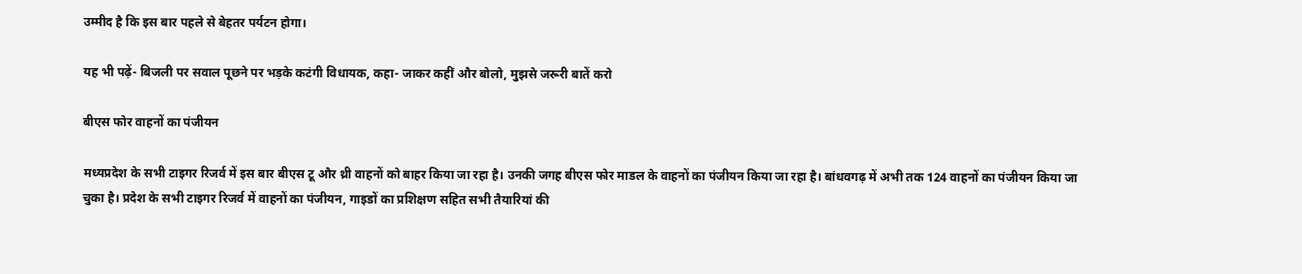उम्मीद है कि इस बार पहले से बेहतर पर्यटन होगा।

यह भी पढ़ें- बिजली पर सवाल पूछने पर भड़के कटंगी विधायक, कहा- जाकर कहीं और बोलो, मुझसे जरूरी बातें करो

बीएस फोर वाहनों का पंजीयन

मध्यप्रदेश के सभी टाइगर रिजर्व में इस बार बीएस टू और थ्री वाहनों को बाहर किया जा रहा है। उनकी जगह बीएस फोर माडल के वाहनों का पंजीयन किया जा रहा है। बांधवगढ़ में अभी तक 124 वाहनों का पंजीयन किया जा चुका है। प्रदेश के सभी टाइगर रिजर्व में वाहनों का पंजीयन, गाइडों का प्रशिक्षण सहित सभी तैयारियां की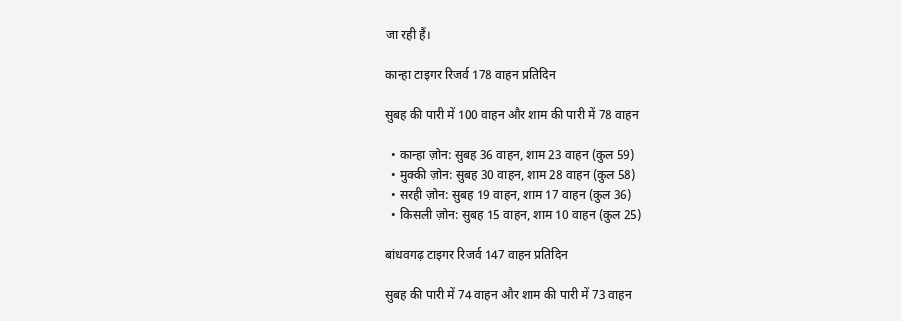जा रही हैं।

कान्हा टाइगर रिजर्व 178 वाहन प्रतिदिन

सुबह की पारी में 100 वाहन और शाम की पारी में 78 वाहन

  • कान्हा ज़ोन: सुबह 36 वाहन, शाम 23 वाहन (कुल 59)
  • मुक्की ज़ोन: सुबह 30 वाहन, शाम 28 वाहन (कुल 58)
  • सरही ज़ोन: सुबह 19 वाहन, शाम 17 वाहन (कुल 36)
  • किसली ज़ोन: सुबह 15 वाहन, शाम 10 वाहन (कुल 25)

बांधवगढ़ टाइगर रिजर्व 147 वाहन प्रतिदिन

सुबह की पारी में 74 वाहन और शाम की पारी में 73 वाहन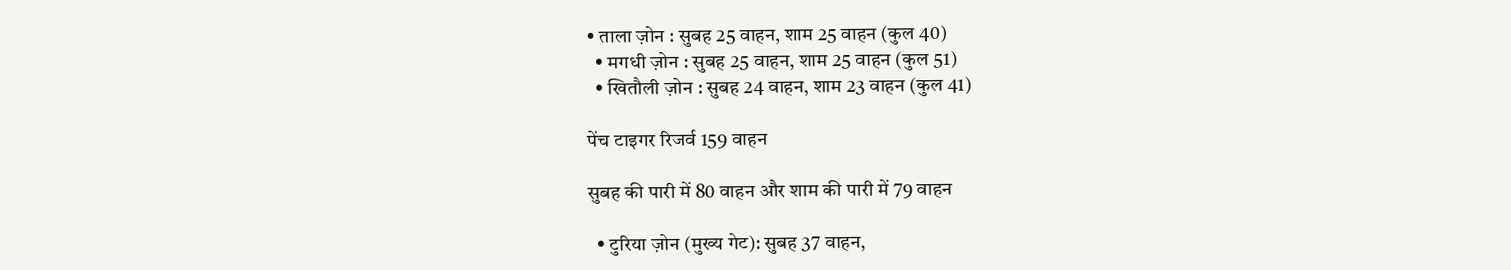• ताला ज़ोन : सुबह 25 वाहन, शाम 25 वाहन (कुल 40)
  • मगधी ज़ोन : सुबह 25 वाहन, शाम 25 वाहन (कुल 51)
  • खितौली ज़ोन : सुबह 24 वाहन, शाम 23 वाहन (कुल 41)

पेंच टाइगर रिजर्व 159 वाहन

सुबह की पारी में 80 वाहन और शाम की पारी में 79 वाहन

  • टुरिया ज़ोन (मुख्य गेट): सुबह 37 वाहन,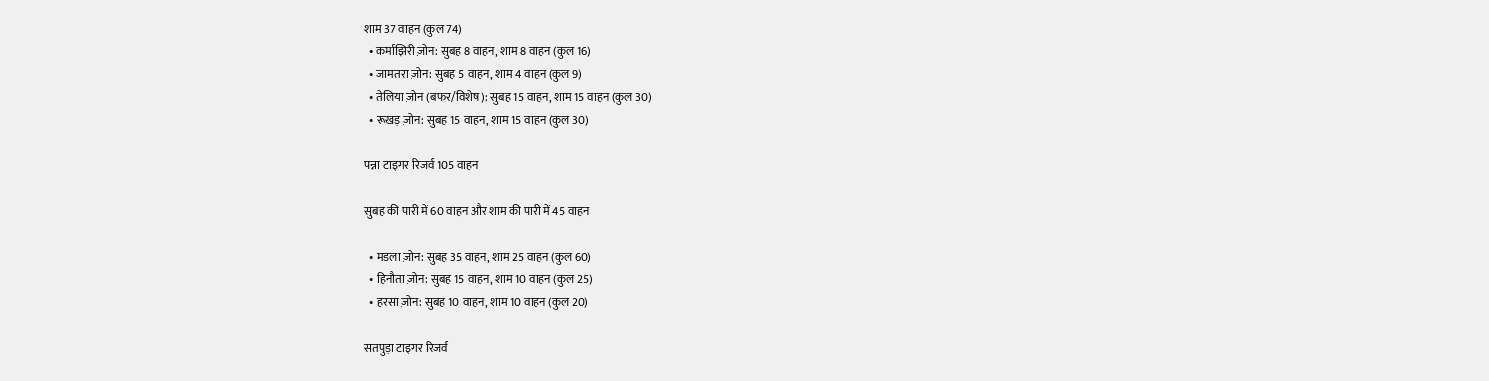शाम 37 वाहन (कुल 74)
  • कर्माझिरी ज़ोन: सुबह 8 वाहन, शाम 8 वाहन (कुल 16)
  • जामतरा ज़ोन: सुबह 5 वाहन, शाम 4 वाहन (कुल 9)
  • तेलिया ज़ोन (बफर/विशेष): सुबह 15 वाहन, शाम 15 वाहन (कुल 30)
  • रूखड़ ज़ोन: सुबह 15 वाहन, शाम 15 वाहन (कुल 30)

पन्ना टाइगर रिजर्व 105 वाहन

सुबह की पारी में 60 वाहन और शाम की पारी में 45 वाहन

  • मडला ज़ोन: सुबह 35 वाहन, शाम 25 वाहन (कुल 60)
  • हिनौता ज़ोन: सुबह 15 वाहन, शाम 10 वाहन (कुल 25)
  • हरसा ज़ोन: सुबह 10 वाहन, शाम 10 वाहन (कुल 20)

सतपुड़ा टाइगर रिजर्व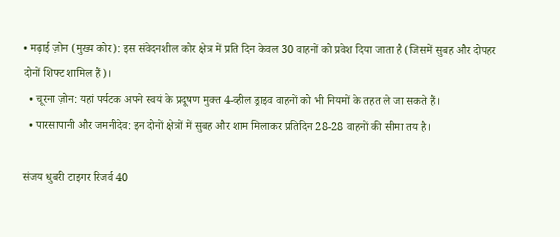• मढ़ाई ज़ोन (मुख्य कोर): इस संवेदनशील कोर क्षेत्र में प्रति दिन केवल 30 वाहनों को प्रवेश दिया जाता है (जिसमें सुबह और दोपहर दोनों शिफ्ट शामिल हैं)।
  • चूरना ज़ोन: यहां पर्यटक अपने स्वयं के प्रदूषण मुक्त 4-व्हील ड्राइव वाहनों को भी नियमों के तहत ले जा सकते हैं।
  • पारसापानी और जमनीदेव: इन दोनों क्षेत्रों में सुबह और शाम मिलाकर प्रतिदिन 28-28 वाहनों की सीमा तय है।

संजय धुबरी टाइगर रिजर्व 40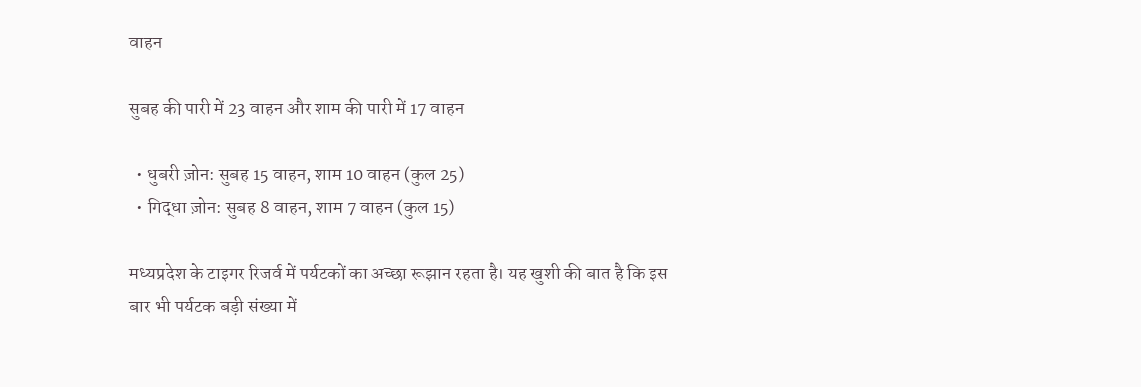वाहन

सुबह की पारी में 23 वाहन और शाम की पारी में 17 वाहन

  • धुबरी ज़ोन: सुबह 15 वाहन, शाम 10 वाहन (कुल 25)
  • गिद्धा ज़ोन: सुबह 8 वाहन, शाम 7 वाहन (कुल 15)

मध्यप्रदेश के टाइगर रिजर्व में पर्यटकों का अच्छा रूझान रहता है। यह खुशी की बात है कि इस बार भी पर्यटक बड़ी संख्या में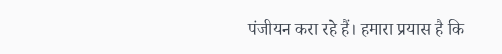पंजीयन करा रहे हैं। हमारा प्रयास है कि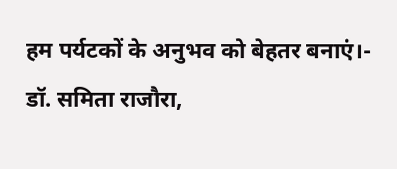हम पर्यटकों के अनुभव को बेहतर बनाएं।- डॉ. समिता राजौरा,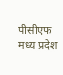पीसीएफ मध्य प्रदेश